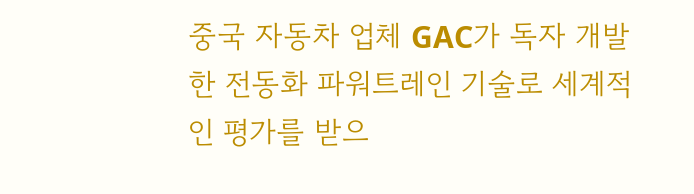중국 자동차 업체 GAC가 독자 개발한 전동화 파워트레인 기술로 세계적인 평가를 받으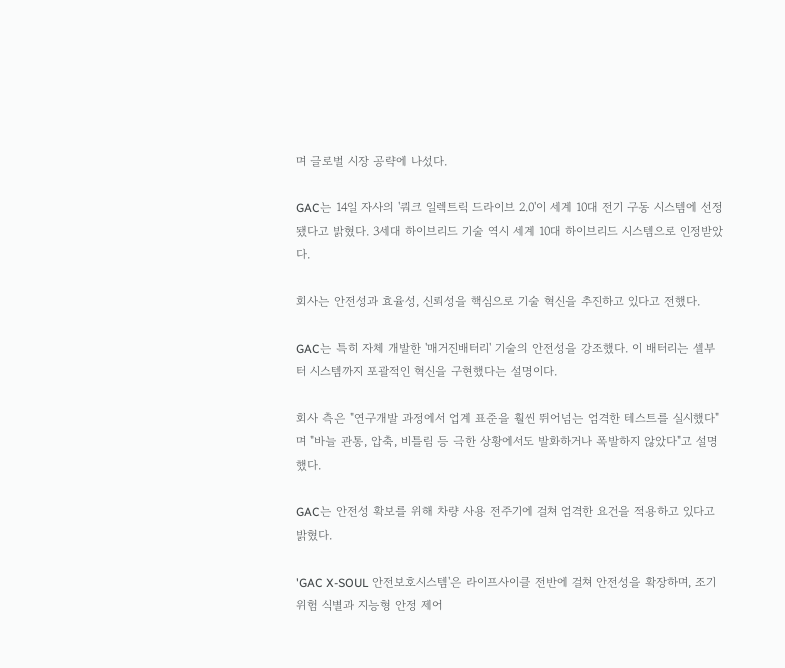며 글로벌 시장 공략에 나섰다.

GAC는 14일 자사의 '쿼크 일렉트릭 드라이브 2.0'이 세계 10대 전기 구동 시스템에 선정됐다고 밝혔다. 3세대 하이브리드 기술 역시 세계 10대 하이브리드 시스템으로 인정받았다.

회사는 안전성과 효율성, 신뢰성을 핵심으로 기술 혁신을 추진하고 있다고 전했다.

GAC는 특히 자체 개발한 '매거진배터리' 기술의 안전성을 강조했다. 이 배터리는 셀부터 시스템까지 포괄적인 혁신을 구현했다는 설명이다.

회사 측은 "연구개발 과정에서 업계 표준을 훨씬 뛰어넘는 엄격한 테스트를 실시했다"며 "바늘 관통, 압축, 비틀림 등 극한 상황에서도 발화하거나 폭발하지 않았다"고 설명했다.

GAC는 안전성 확보를 위해 차량 사용 전주기에 걸쳐 엄격한 요건을 적용하고 있다고 밝혔다.

'GAC X-SOUL 안전보호시스템'은 라이프사이클 전반에 걸쳐 안전성을 확장하며, 조기 위험 식별과 지능형 안정 제어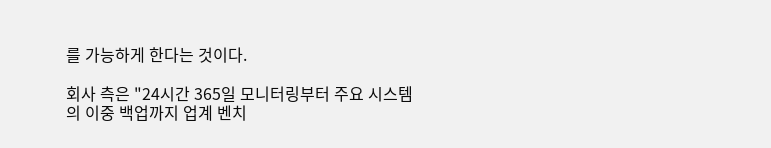를 가능하게 한다는 것이다.

회사 측은 "24시간 365일 모니터링부터 주요 시스템의 이중 백업까지 업계 벤치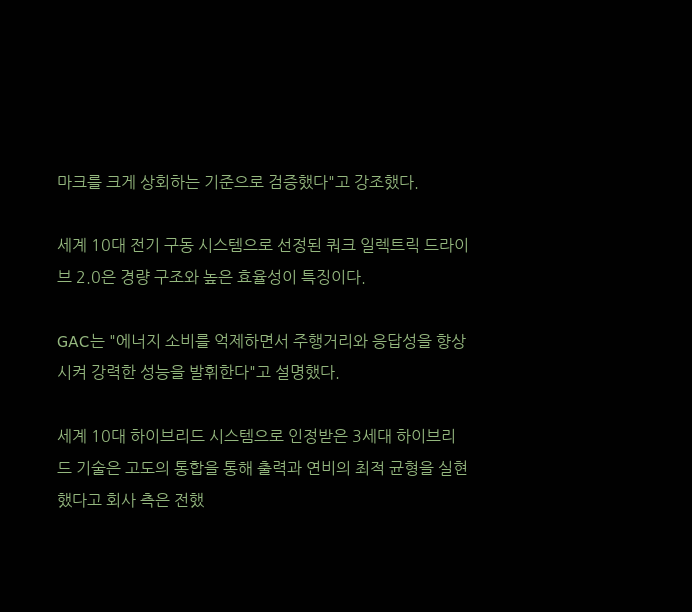마크를 크게 상회하는 기준으로 검증했다"고 강조했다.

세계 10대 전기 구동 시스템으로 선정된 쿼크 일렉트릭 드라이브 2.0은 경량 구조와 높은 효율성이 특징이다.

GAC는 "에너지 소비를 억제하면서 주행거리와 응답성을 향상시켜 강력한 성능을 발휘한다"고 설명했다.

세계 10대 하이브리드 시스템으로 인정받은 3세대 하이브리드 기술은 고도의 통합을 통해 출력과 연비의 최적 균형을 실현했다고 회사 측은 전했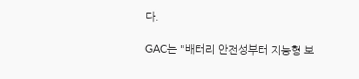다.

GAC는 "배터리 안전성부터 지능형 보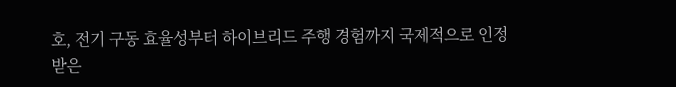호, 전기 구동 효율성부터 하이브리드 주행 경험까지 국제적으로 인정받은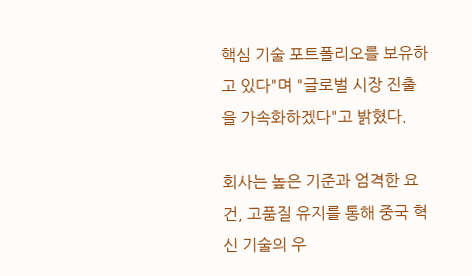핵심 기술 포트폴리오를 보유하고 있다"며 "글로벌 시장 진출을 가속화하겠다"고 밝혔다.

회사는 높은 기준과 엄격한 요건, 고품질 유지를 통해 중국 혁신 기술의 우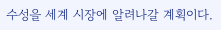수성을 세계 시장에 알려나갈 계획이다.